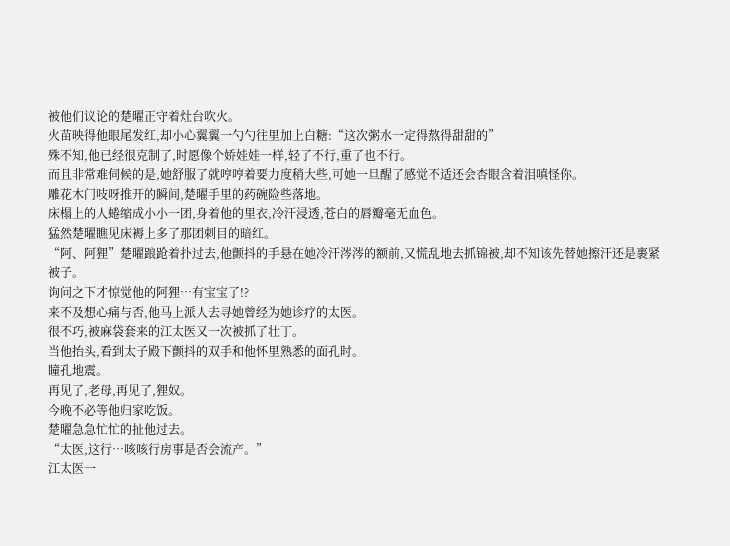被他们议论的楚曜正守着灶台吹火。
火苗映得他眼尾发红,却小心翼翼一勺勺往里加上白糖:“这次粥水一定得熬得甜甜的”
殊不知,他已经很克制了,时愿像个娇娃娃一样,轻了不行,重了也不行。
而且非常难伺候的是,她舒服了就哼哼着要力度稍大些,可她一旦醒了感觉不适还会杏眼含着泪嗔怪你。
雕花木门吱呀推开的瞬间,楚曜手里的药碗险些落地。
床榻上的人蜷缩成小小一团,身着他的里衣,冷汗浸透,苍白的唇瓣毫无血色。
猛然楚曜瞧见床褥上多了那团刺目的暗红。
“阿、阿狸”楚曜踉跄着扑过去,他颤抖的手悬在她冷汗涔涔的额前,又慌乱地去抓锦被,却不知该先替她擦汗还是裹紧被子。
询问之下才惊觉他的阿狸…有宝宝了!?
来不及想心痛与否,他马上派人去寻她曾经为她诊疗的太医。
很不巧,被麻袋套来的江太医又一次被抓了壮丁。
当他抬头,看到太子殿下颤抖的双手和他怀里熟悉的面孔时。
瞳孔地震。
再见了,老母,再见了,狸奴。
今晚不必等他归家吃饭。
楚曜急急忙忙的扯他过去。
“太医,这行…咳咳行房事是否会流产。”
江太医一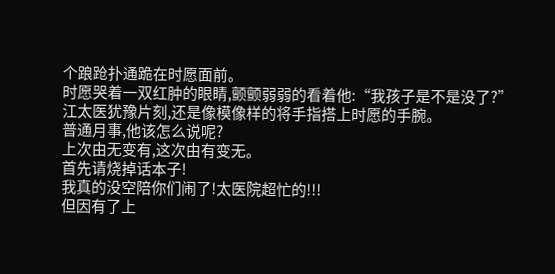个踉跄扑通跪在时愿面前。
时愿哭着一双红肿的眼睛,颤颤弱弱的看着他:“我孩子是不是没了?”
江太医犹豫片刻,还是像模像样的将手指搭上时愿的手腕。
普通月事,他该怎么说呢?
上次由无变有,这次由有变无。
首先请烧掉话本子!
我真的没空陪你们闹了!太医院超忙的!!!
但因有了上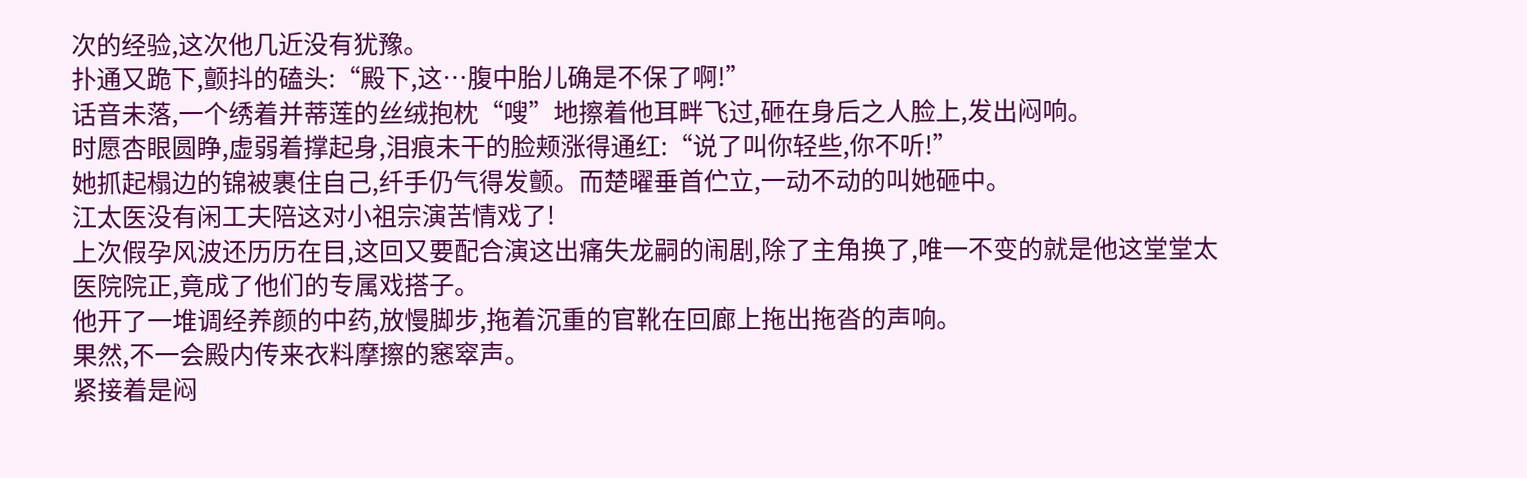次的经验,这次他几近没有犹豫。
扑通又跪下,颤抖的磕头:“殿下,这…腹中胎儿确是不保了啊!”
话音未落,一个绣着并蒂莲的丝绒抱枕“嗖”地擦着他耳畔飞过,砸在身后之人脸上,发出闷响。
时愿杏眼圆睁,虚弱着撑起身,泪痕未干的脸颊涨得通红:“说了叫你轻些,你不听!”
她抓起榻边的锦被裹住自己,纤手仍气得发颤。而楚曜垂首伫立,一动不动的叫她砸中。
江太医没有闲工夫陪这对小祖宗演苦情戏了!
上次假孕风波还历历在目,这回又要配合演这出痛失龙嗣的闹剧,除了主角换了,唯一不变的就是他这堂堂太医院院正,竟成了他们的专属戏搭子。
他开了一堆调经养颜的中药,放慢脚步,拖着沉重的官靴在回廊上拖出拖沓的声响。
果然,不一会殿内传来衣料摩擦的窸窣声。
紧接着是闷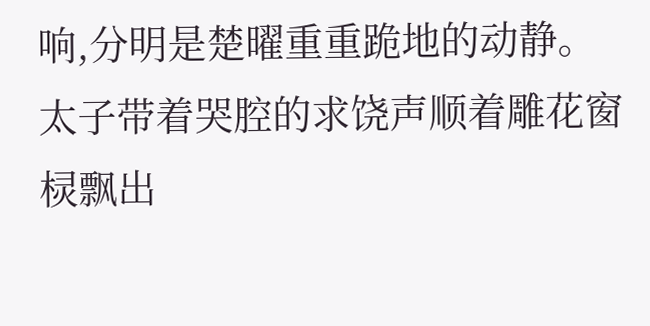响,分明是楚曜重重跪地的动静。
太子带着哭腔的求饶声顺着雕花窗棂飘出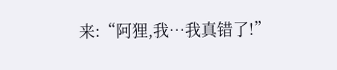来:“阿狸,我…我真错了!”